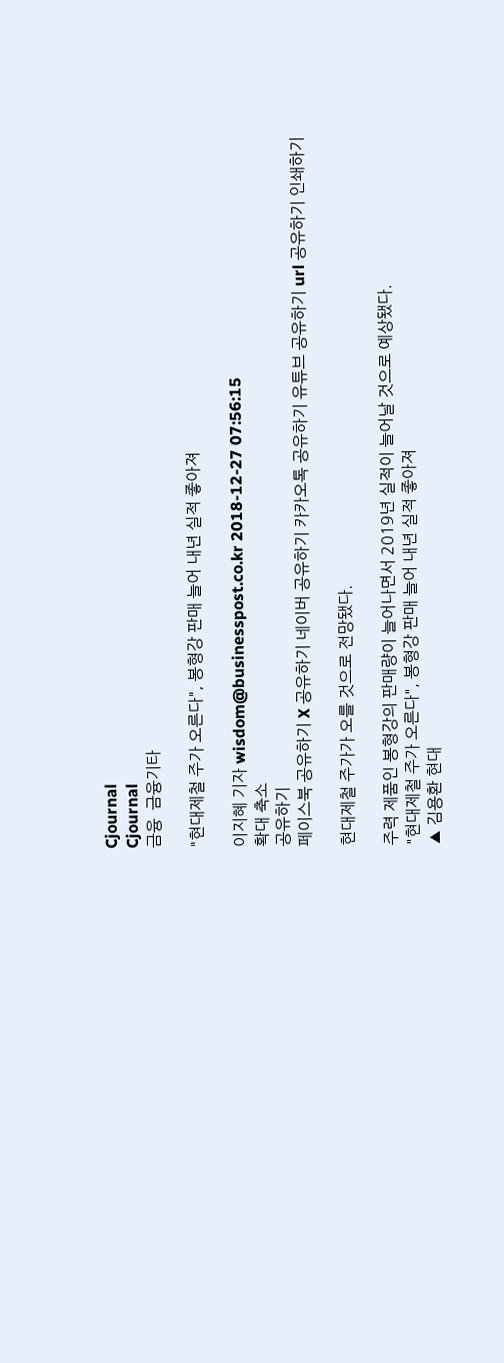Cjournal
Cjournal
금융  금융기타

"현대제철 주가 오른다", 봉형강 판매 늘어 내년 실적 좋아져

이지혜 기자 wisdom@businesspost.co.kr 2018-12-27 07:56:15
확대 축소
공유하기
페이스북 공유하기 X 공유하기 네이버 공유하기 카카오톡 공유하기 유튜브 공유하기 url 공유하기 인쇄하기

현대제철 주가가 오를 것으로 전망됐다.

주력 제품인 봉형강의 판매량이 늘어나면서 2019년 실적이 늘어날 것으로 예상됐다.
"현대제철 주가 오른다", 봉형강 판매 늘어 내년 실적 좋아져
▲ 김용환 현대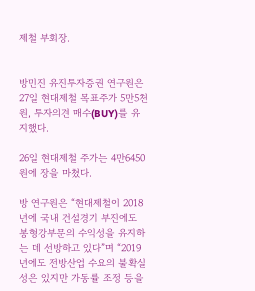제철 부회장.


방민진 유진투자증권 연구원은 27일 현대제철 목표주가 5만5천 원, 투자의견 매수(BUY)를 유지했다.

26일 현대제철 주가는 4만6450원에 장을 마쳤다.

방 연구원은 “현대제철이 2018년에 국내 건설경기 부진에도 봉형강부문의 수익성을 유지하는 데 선방하고 있다”며 “2019년에도 전방산업 수요의 불확실성은 있지만 가동률 조정 등을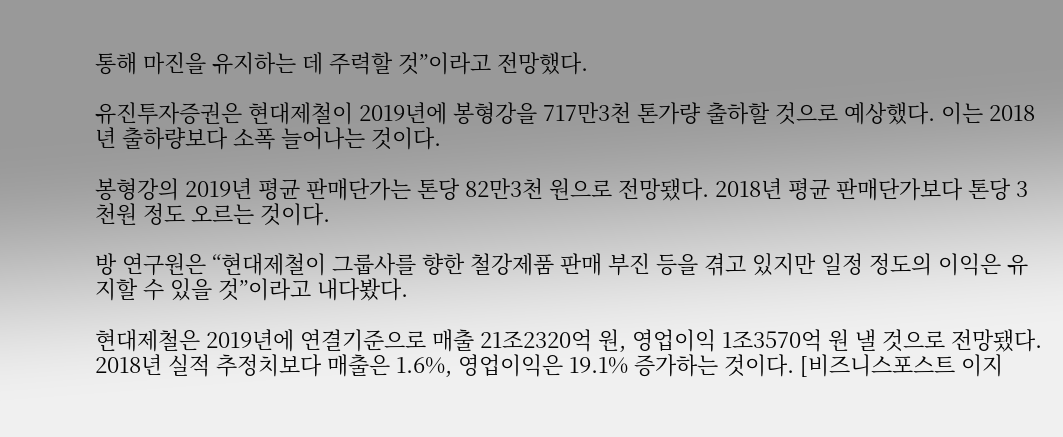통해 마진을 유지하는 데 주력할 것”이라고 전망했다.

유진투자증권은 현대제철이 2019년에 봉형강을 717만3천 톤가량 출하할 것으로 예상했다. 이는 2018년 출하량보다 소폭 늘어나는 것이다.

봉형강의 2019년 평균 판매단가는 톤당 82만3천 원으로 전망됐다. 2018년 평균 판매단가보다 톤당 3천원 정도 오르는 것이다.

방 연구원은 “현대제철이 그룹사를 향한 철강제품 판매 부진 등을 겪고 있지만 일정 정도의 이익은 유지할 수 있을 것”이라고 내다봤다.

현대제철은 2019년에 연결기준으로 매출 21조2320억 원, 영업이익 1조3570억 원 낼 것으로 전망됐다. 2018년 실적 추정치보다 매출은 1.6%, 영업이익은 19.1% 증가하는 것이다. [비즈니스포스트 이지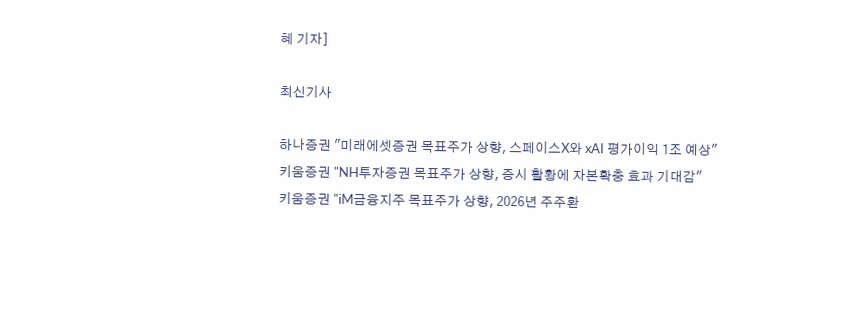혜 기자]

최신기사

하나증권 "미래에셋증권 목표주가 상향, 스페이스X와 xAI 평가이익 1조 예상"
키움증권 "NH투자증권 목표주가 상향, 증시 활황에 자본확충 효과 기대감"
키움증권 "iM금융지주 목표주가 상향, 2026년 주주환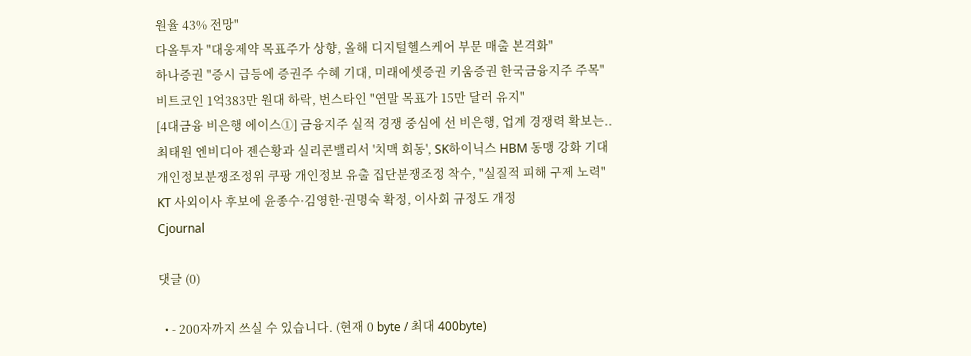원율 43% 전망"
다올투자 "대웅제약 목표주가 상향, 올해 디지털헬스케어 부문 매출 본격화"
하나증권 "증시 급등에 증권주 수혜 기대, 미래에셋증권 키움증권 한국금융지주 주목"
비트코인 1억383만 원대 하락, 번스타인 "연말 목표가 15만 달러 유지"
[4대금융 비은행 에이스①] 금융지주 실적 경쟁 중심에 선 비은행, 업계 경쟁력 확보는..
최태원 엔비디아 젠슨황과 실리콘밸리서 '치맥 회동', SK하이닉스 HBM 동맹 강화 기대
개인정보분쟁조정위 쿠팡 개인정보 유출 집단분쟁조정 착수, "실질적 피해 구제 노력"
KT 사외이사 후보에 윤종수·김영한·권명숙 확정, 이사회 규정도 개정
Cjournal

댓글 (0)

  • - 200자까지 쓰실 수 있습니다. (현재 0 byte / 최대 400byte)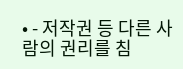• - 저작권 등 다른 사람의 권리를 침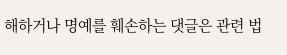해하거나 명예를 훼손하는 댓글은 관련 법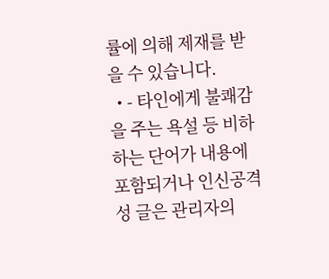률에 의해 제재를 받을 수 있습니다.
  • - 타인에게 불쾌감을 주는 욕설 등 비하하는 단어가 내용에 포함되거나 인신공격성 글은 관리자의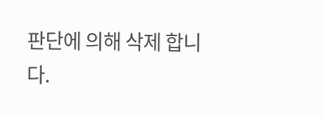판단에 의해 삭제 합니다.